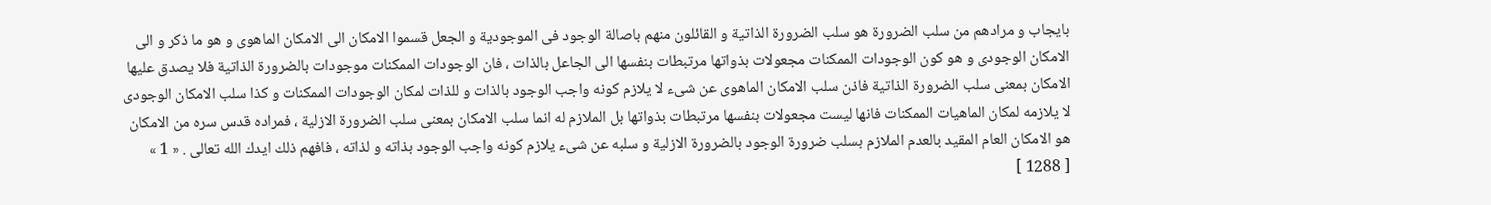بايجاب و مرادهم من سلب الضرورة هو سلب الضرورة الذاتية و القائلون منهم باصالة الوجود فى الموجودية و الجعل قسموا الامكان الى الامكان الماهوى و هو ما ذكر و الى الامكان الوجودى و هو كون الوجودات الممكنات مجعولات بذواتها مرتبطات بنفسها الى الجاعل بالذات ، فان الوجودات الممكنات موجودات بالضرورة الذاتية فلا يصدق عليها الامكان بمعنى سلب الضرورة الذاتية فاذن سلب الامكان الماهوى عن شىء لا يلازم كونه واجب الوجود بالذات و للذات لمكان الوجودات الممكنات و كذا سلب الامكان الوجودى لا يلازمه لمكان الماهيات الممكنات فانها ليست مجعولات بنفسها مرتبطات بذواتها بل الملازم له انما سلب الامكان بمعنى سلب الضرورة الازلية ، فمراده قدس سره من الامكان هو الامكان العام المقيد بالعدم الملازم بسلب ضرورة الوجود بالضرورة الازلية و سلبه عن شىء يلازم كونه واجب الوجود بذاته و لذاته ، فافهم ذلك ايدك الله تعالى . « 1 »
[ 1288 ]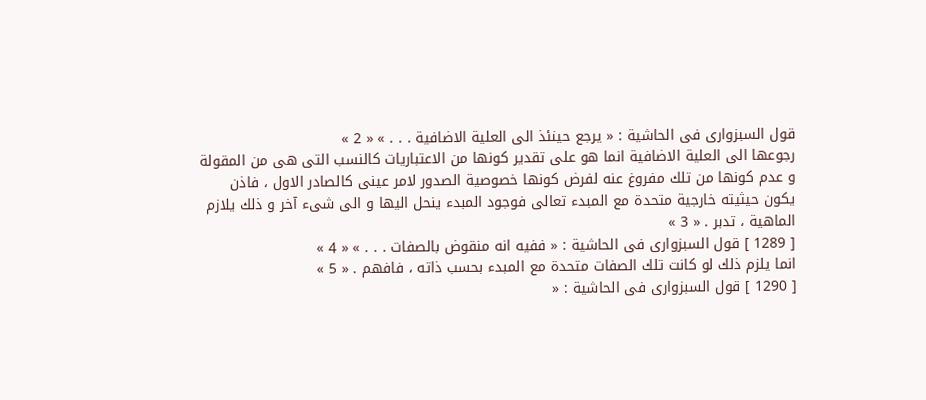قول السبزوارى فى الحاشية : « يرجع حينئذ الى العلية الاضافية . . . » « 2 »
رجوعها الى العلية الاضافية انما هو على تقدير كونها من الاعتباريات كالنسب التى هى من المقولة و عدم كونها من تلك مفروغ عنه لفرض كونها خصوصية الصدور لامر عينى كالصادر الاول ، فاذن يكون حيثيته خارجية متحدة مع المبدء تعالى فوجود المبدء ينحل اليها و الى شىء آخر و ذلك يلازم الماهية ، تدبر . « 3 »
[ 1289 ] قول السبزوارى فى الحاشية : « ففيه انه منقوض بالصفات . . . » « 4 »
انما يلزم ذلك لو كانت تلك الصفات متحدة مع المبدء بحسب ذاته ، فافهم . « 5 »
[ 1290 ] قول السبزوارى فى الحاشية : «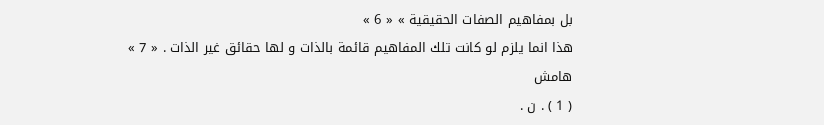بل بمفاهيم الصفات الحقيقية » « 6 »
هذا انما يلزم لو كانت تلك المفاهيم قائمة بالذات و لها حقائق غير الذات . « 7 »
هامش
( 1 ) . ن .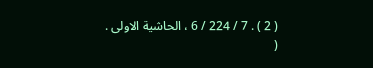( 2 ) . 7 / 224 / 6 ، الحاشية الاولى .
(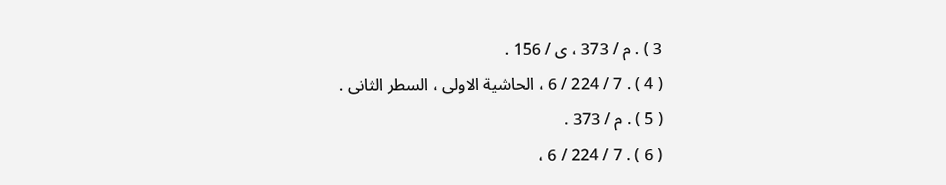3 ) . م / 373 ، ى / 156 .
( 4 ) . 7 / 224 / 6 ، الحاشية الاولى ، السطر الثانى .
( 5 ) . م / 373 .
( 6 ) . 7 / 224 / 6 ،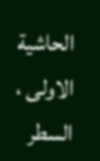الحاشية الاولى ، السطر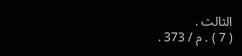الثالث .
( 7 ) . م / 373 .